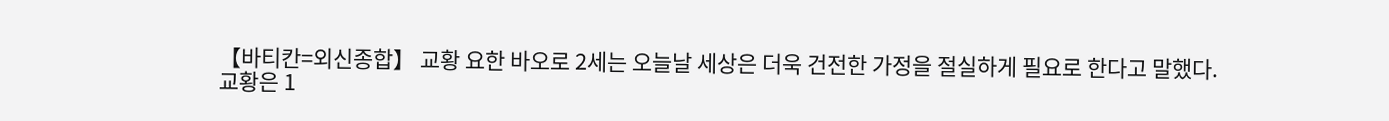【바티칸=외신종합】 교황 요한 바오로 2세는 오늘날 세상은 더욱 건전한 가정을 절실하게 필요로 한다고 말했다.
교황은 1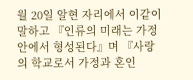월 20일 알현 자리에서 이같이 말하고 『인류의 미래는 가정 안에서 형성된다』며 『사랑의 학교로서 가정과 혼인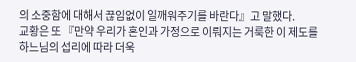의 소중함에 대해서 끊임없이 일깨워주기를 바란다』고 말했다.
교황은 또 『만약 우리가 혼인과 가정으로 이뤄지는 거룩한 이 제도를 하느님의 섭리에 따라 더욱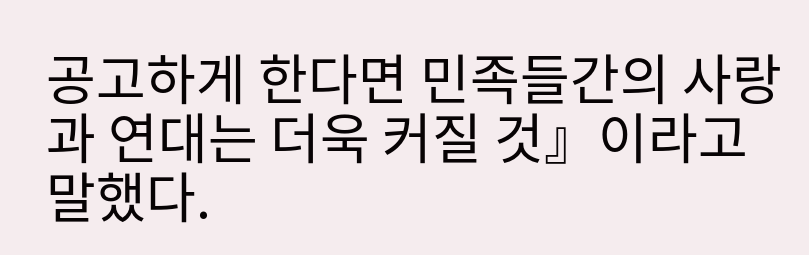공고하게 한다면 민족들간의 사랑과 연대는 더욱 커질 것』이라고 말했다.